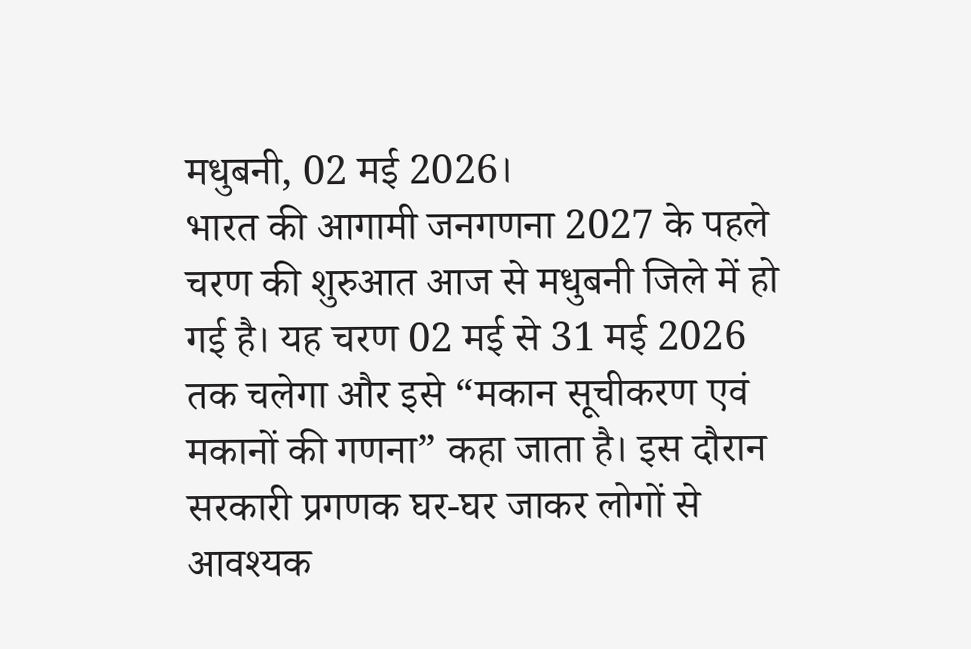मधुबनी, 02 मई 2026।
भारत की आगामी जनगणना 2027 के पहले चरण की शुरुआत आज से मधुबनी जिले में हो गई है। यह चरण 02 मई से 31 मई 2026 तक चलेगा और इसे “मकान सूचीकरण एवं मकानों की गणना” कहा जाता है। इस दौरान सरकारी प्रगणक घर-घर जाकर लोगों से आवश्यक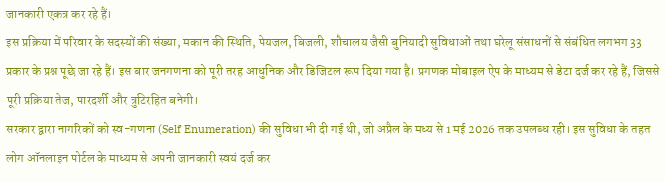जानकारी एकत्र कर रहे हैं।
इस प्रक्रिया में परिवार के सदस्यों की संख्या, मकान की स्थिति, पेयजल, बिजली, शौचालय जैसी बुनियादी सुविधाओं तथा घरेलू संसाधनों से संबंधित लगभग 33 प्रकार के प्रश्न पूछे जा रहे हैं। इस बार जनगणना को पूरी तरह आधुनिक और डिजिटल रूप दिया गया है। प्रगणक मोबाइल ऐप के माध्यम से डेटा दर्ज कर रहे हैं, जिससे पूरी प्रक्रिया तेज, पारदर्शी और त्रुटिरहित बनेगी।
सरकार द्वारा नागरिकों को स्व-गणना (Self Enumeration) की सुविधा भी दी गई थी, जो अप्रैल के मध्य से 1 मई 2026 तक उपलब्ध रही। इस सुविधा के तहत लोग ऑनलाइन पोर्टल के माध्यम से अपनी जानकारी स्वयं दर्ज कर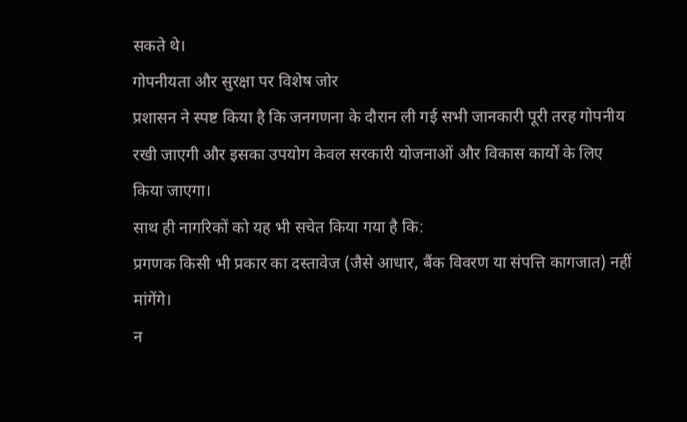सकते थे।
गोपनीयता और सुरक्षा पर विशेष जोर
प्रशासन ने स्पष्ट किया है कि जनगणना के दौरान ली गई सभी जानकारी पूरी तरह गोपनीय रखी जाएगी और इसका उपयोग केवल सरकारी योजनाओं और विकास कार्यों के लिए किया जाएगा।
साथ ही नागरिकों को यह भी सचेत किया गया है कि:
प्रगणक किसी भी प्रकार का दस्तावेज (जैसे आधार, बैंक विवरण या संपत्ति कागजात) नहीं मांगेंगे।
न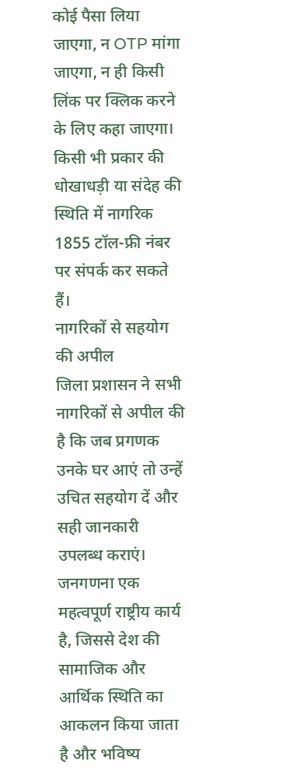कोई पैसा लिया जाएगा, न OTP मांगा जाएगा, न ही किसी लिंक पर क्लिक करने के लिए कहा जाएगा।
किसी भी प्रकार की धोखाधड़ी या संदेह की स्थिति में नागरिक 1855 टॉल-फ्री नंबर पर संपर्क कर सकते हैं।
नागरिकों से सहयोग की अपील
जिला प्रशासन ने सभी नागरिकों से अपील की है कि जब प्रगणक उनके घर आएं तो उन्हें उचित सहयोग दें और सही जानकारी उपलब्ध कराएं। जनगणना एक महत्वपूर्ण राष्ट्रीय कार्य है, जिससे देश की सामाजिक और आर्थिक स्थिति का आकलन किया जाता है और भविष्य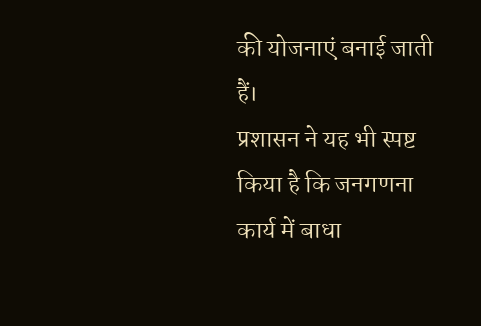की योजनाएं बनाई जाती हैं।
प्रशासन ने यह भी स्पष्ट किया है कि जनगणना कार्य में बाधा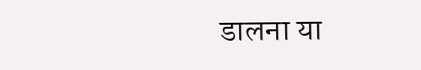डालना या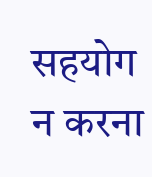सहयोग न करना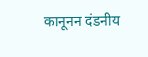कानूनन दंडनीय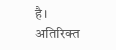है।
अतिरिक्त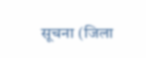सूचना (जिला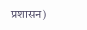प्रशासन)